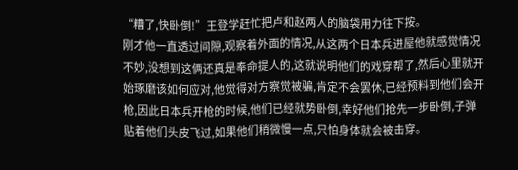“糟了,快卧倒!”王登学赶忙把卢和赵两人的脑袋用力往下按。
刚才他一直透过间隙,观察着外面的情况,从这两个日本兵进屋他就感觉情况不妙,没想到这俩还真是奉命提人的,这就说明他们的戏穿帮了,然后心里就开始琢磨该如何应对,他觉得对方察觉被骗,肯定不会罢休,已经预料到他们会开枪,因此日本兵开枪的时候,他们已经就势卧倒,幸好他们抢先一步卧倒,子弹贴着他们头皮飞过,如果他们稍微慢一点,只怕身体就会被击穿。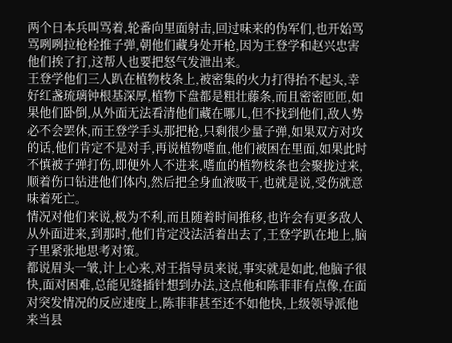两个日本兵叫骂着,轮番向里面射击,回过味来的伪军们,也开始骂骂咧咧拉枪栓推子弹,朝他们藏身处开枪,因为王登学和赵兴忠害他们挨了打,这帮人也要把怒气发泄出来。
王登学他们三人趴在植物枝条上,被密集的火力打得抬不起头,幸好红盏琉璃钟根基深厚,植物下盘都是粗壮藤条,而且密密匝匝,如果他们卧倒,从外面无法看清他们藏在哪儿,但不找到他们,敌人势必不会罢休,而王登学手头那把枪,只剩很少量子弹,如果双方对攻的话,他们肯定不是对手,再说植物嗜血,他们被困在里面,如果此时不慎被子弹打伤,即便外人不进来,嗜血的植物枝条也会聚拢过来,顺着伤口钻进他们体内,然后把全身血液吸干,也就是说,受伤就意味着死亡。
情况对他们来说,极为不利,而且随着时间推移,也许会有更多敌人从外面进来,到那时,他们肯定没法活着出去了,王登学趴在地上,脑子里紧张地思考对策。
都说眉头一皱,计上心来,对王指导员来说,事实就是如此,他脑子很快,面对困难,总能见缝插针想到办法,这点他和陈菲菲有点像,在面对突发情况的反应速度上,陈菲菲甚至还不如他快,上级领导派他来当县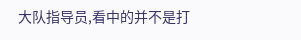大队指导员,看中的并不是打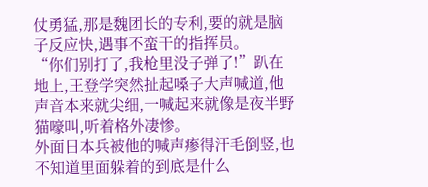仗勇猛,那是魏团长的专利,要的就是脑子反应快,遇事不蛮干的指挥员。
“你们别打了,我枪里没子弹了!”趴在地上,王登学突然扯起嗓子大声喊道,他声音本来就尖细,一喊起来就像是夜半野猫嚎叫,听着格外凄惨。
外面日本兵被他的喊声瘆得汗毛倒竖,也不知道里面躲着的到底是什么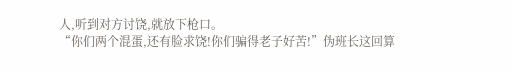人,听到对方讨饶,就放下枪口。
“你们两个混蛋,还有脸求饶!你们骗得老子好苦!”伪班长这回算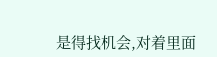是得找机会,对着里面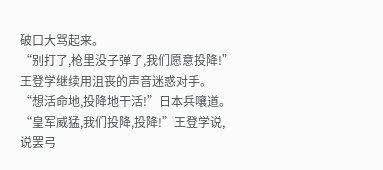破口大骂起来。
“别打了,枪里没子弹了,我们愿意投降!”王登学继续用沮丧的声音迷惑对手。
“想活命地,投降地干活!”日本兵嚷道。
“皇军威猛,我们投降,投降!”王登学说,说罢弓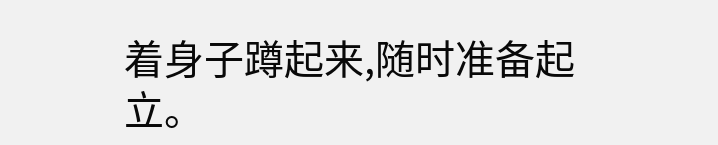着身子蹲起来,随时准备起立。